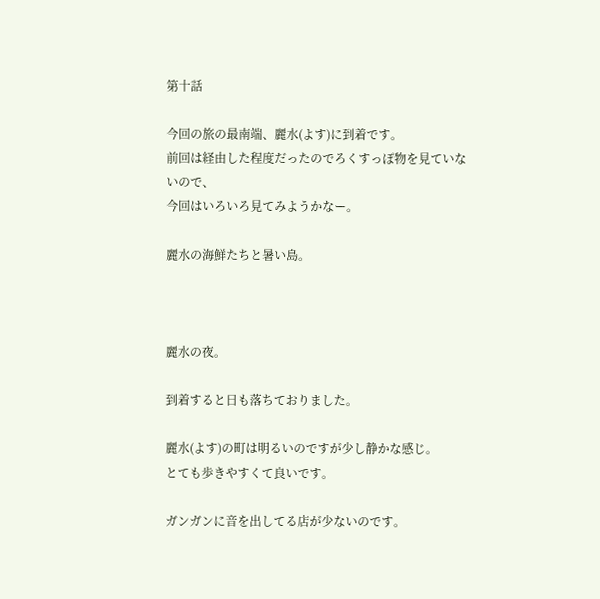第十話

今回の旅の最南端、麗水(よす)に到着です。
前回は経由した程度だったのでろくすっぽ物を見ていないので、
今回はいろいろ見てみようかなー。

麗水の海鮮たちと暑い島。



麗水の夜。

到着すると日も落ちておりました。

麗水(よす)の町は明るいのですが少し静かな感じ。
とても歩きやすくて良いです。

ガンガンに音を出してる店が少ないのです。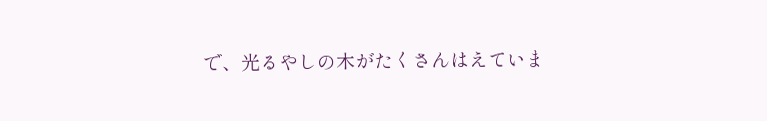で、光るやしの木がたくさんはえていま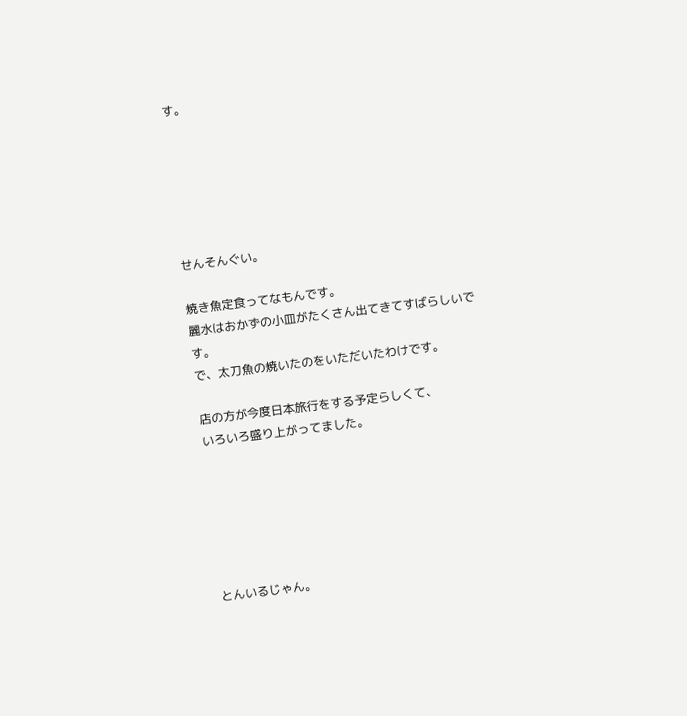す。






せんそんぐい。

焼き魚定食ってなもんです。
麗水はおかずの小皿がたくさん出てきてすばらしいです。
で、太刀魚の焼いたのをいただいたわけです。

店の方が今度日本旅行をする予定らしくて、
いろいろ盛り上がってました。






とんいるじゃん。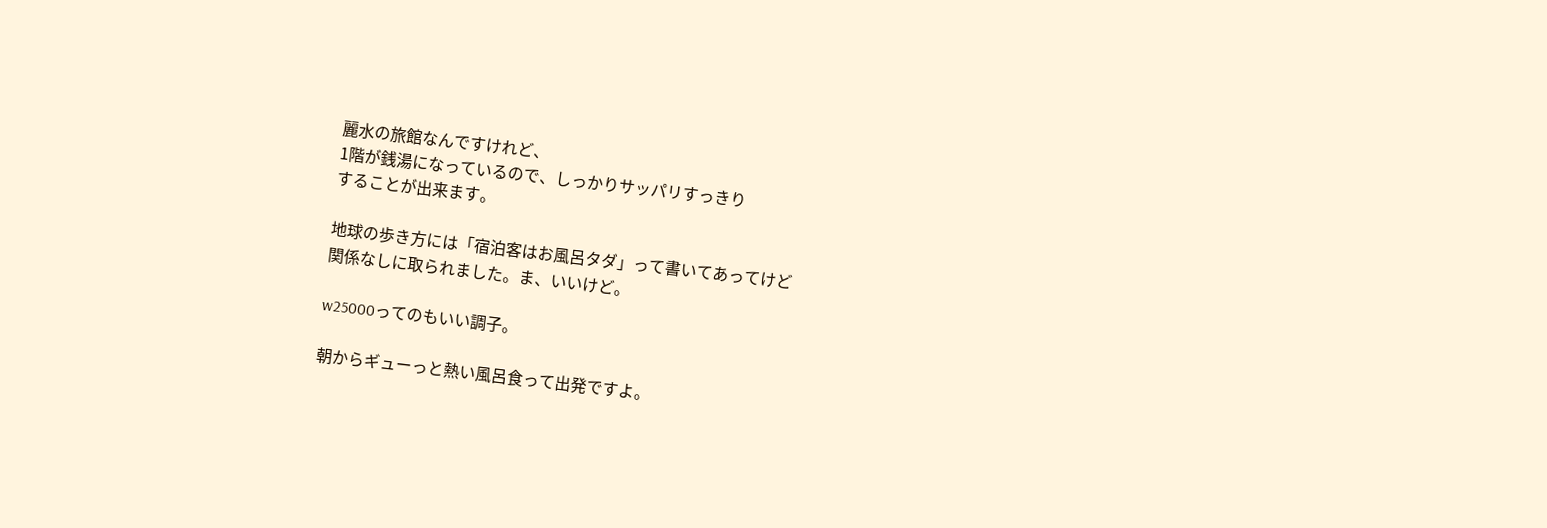麗水の旅館なんですけれど、
1階が銭湯になっているので、しっかりサッパリすっきり
することが出来ます。

地球の歩き方には「宿泊客はお風呂タダ」って書いてあってけど
関係なしに取られました。ま、いいけど。

w25000ってのもいい調子。

朝からギューっと熱い風呂食って出発ですよ。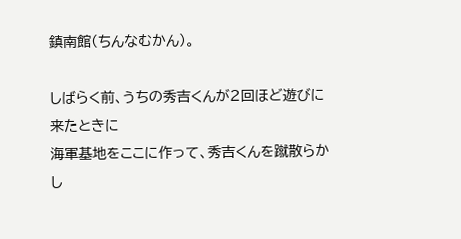鎮南館(ちんなむかん)。

しばらく前、うちの秀吉くんが2回ほど遊びに来たときに
海軍基地をここに作って、秀吉くんを蹴散らかし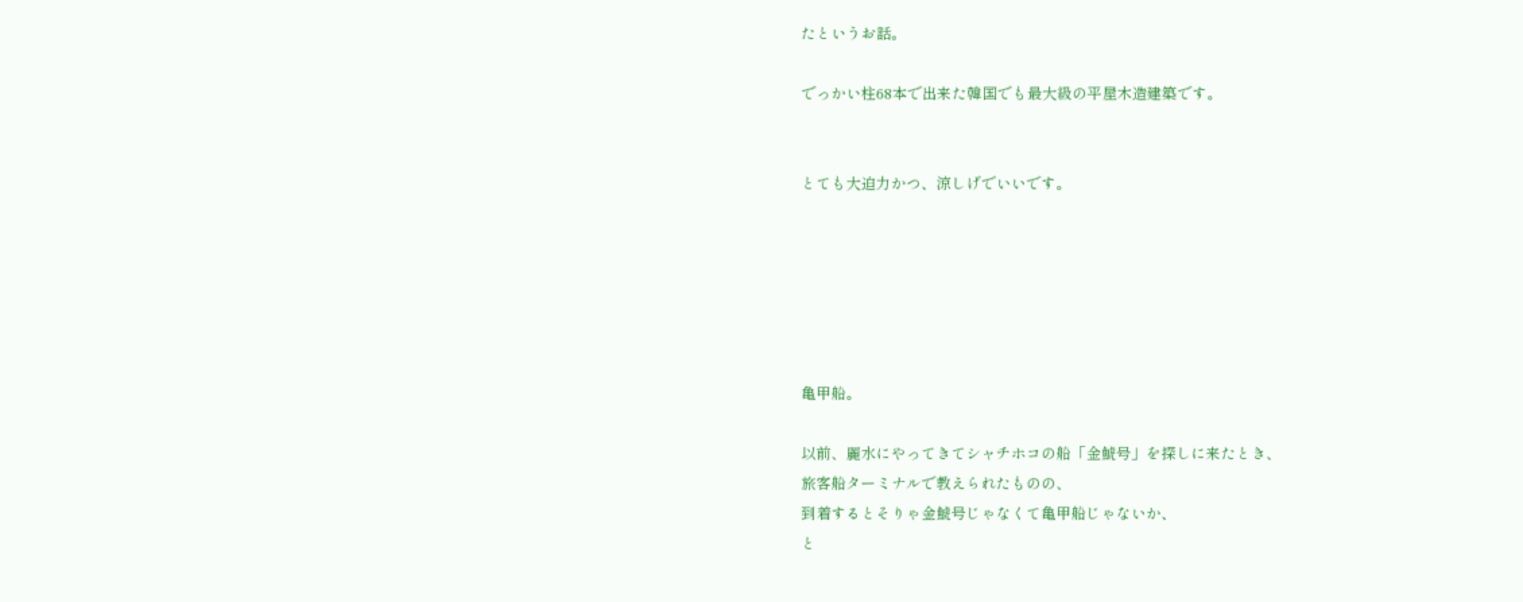たというお話。

でっかい柱68本で出来た韓国でも最大級の平屋木造建築です。


とても大迫力かつ、涼しげでいいです。






亀甲船。

以前、麗水にやってきてシャチホコの船「金鯱号」を探しに来たとき、
旅客船ターミナルで教えられたものの、
到着するとそりゃ金鯱号じゃなくて亀甲船じゃないか、
と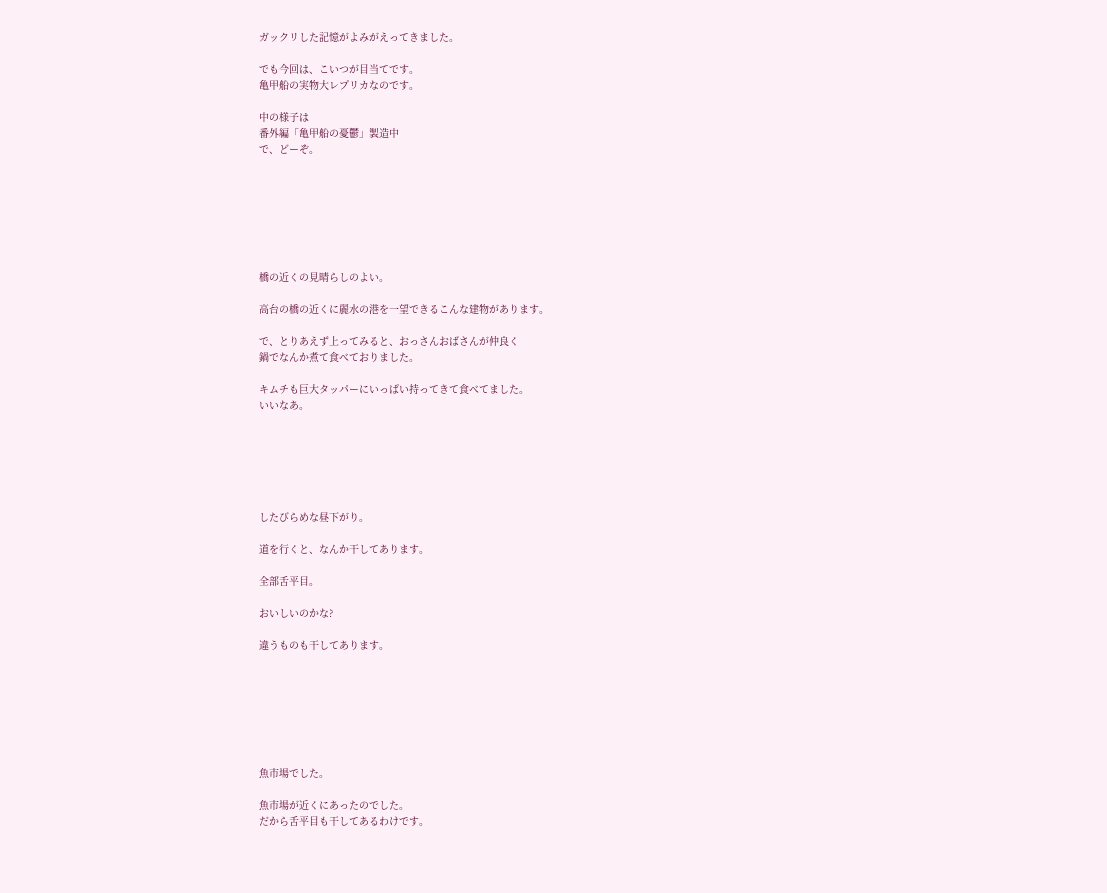ガックリした記憶がよみがえってきました。

でも今回は、こいつが目当てです。
亀甲船の実物大レプリカなのです。

中の様子は
番外編「亀甲船の憂鬱」製造中
で、どーぞ。







橋の近くの見晴らしのよい。

高台の橋の近くに麗水の港を一望できるこんな建物があります。

で、とりあえず上ってみると、おっさんおばさんが仲良く
鍋でなんか煮て食べておりました。

キムチも巨大タッパーにいっぱい持ってきて食べてました。
いいなあ。






したびらめな昼下がり。

道を行くと、なんか干してあります。

全部舌平目。

おいしいのかな?

違うものも干してあります。







魚市場でした。

魚市場が近くにあったのでした。
だから舌平目も干してあるわけです。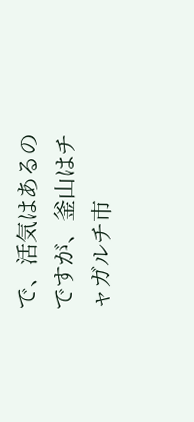で、活気はあるのですが、釜山はチャガルチ市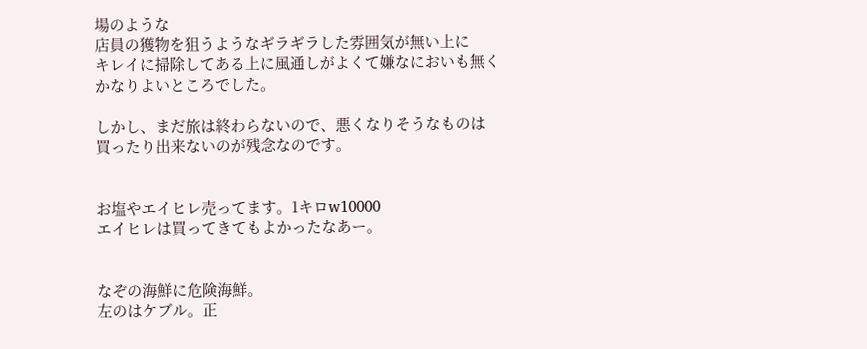場のような
店員の獲物を狙うようなギラギラした雰囲気が無い上に
キレイに掃除してある上に風通しがよくて嫌なにおいも無く
かなりよいところでした。

しかし、まだ旅は終わらないので、悪くなりそうなものは
買ったり出来ないのが残念なのです。


お塩やエイヒレ売ってます。1キロw10000
エイヒレは買ってきてもよかったなあー。


なぞの海鮮に危険海鮮。
左のはケブル。正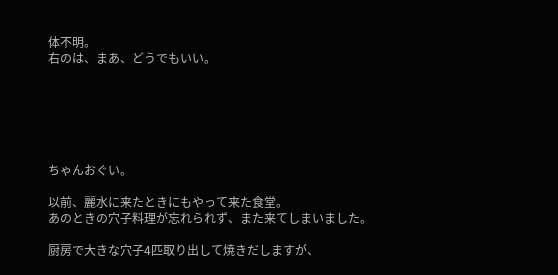体不明。
右のは、まあ、どうでもいい。






ちゃんおぐい。

以前、麗水に来たときにもやって来た食堂。
あのときの穴子料理が忘れられず、また来てしまいました。

厨房で大きな穴子4匹取り出して焼きだしますが、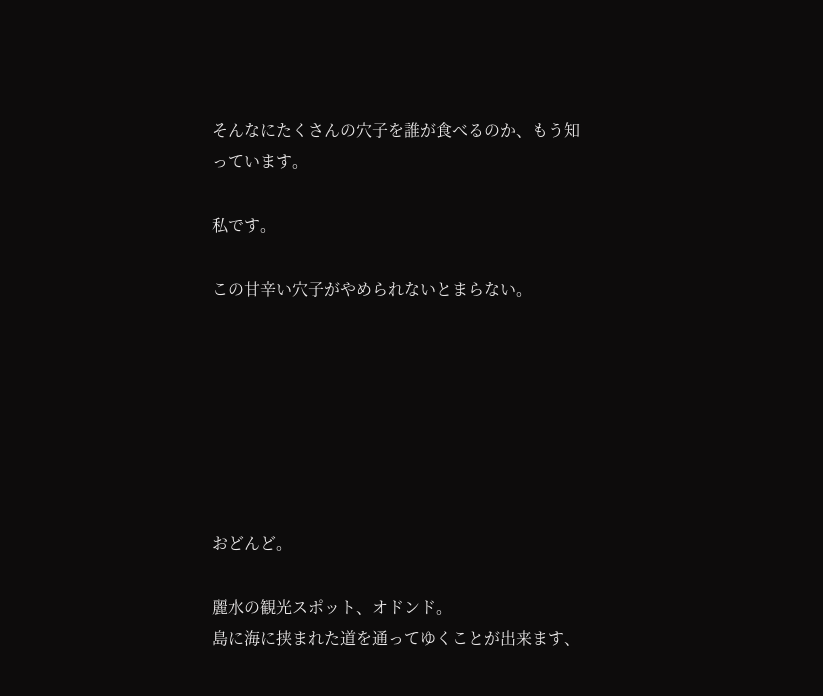そんなにたくさんの穴子を誰が食べるのか、もう知っています。

私です。

この甘辛い穴子がやめられないとまらない。







おどんど。

麗水の観光スポット、オドンド。
島に海に挟まれた道を通ってゆくことが出来ます、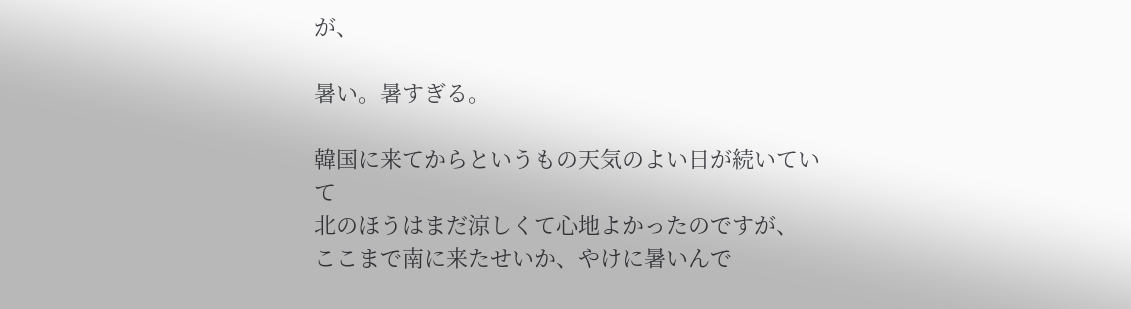が、

暑い。暑すぎる。

韓国に来てからというもの天気のよい日が続いていて
北のほうはまだ涼しくて心地よかったのですが、
ここまで南に来たせいか、やけに暑いんで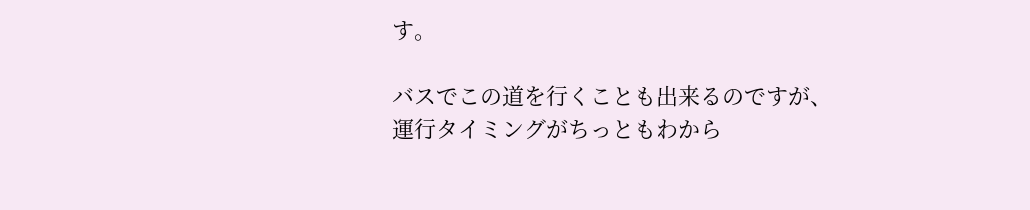す。

バスでこの道を行くことも出来るのですが、
運行タイミングがちっともわから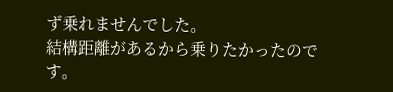ず乗れませんでした。
結構距離があるから乗りたかったのです。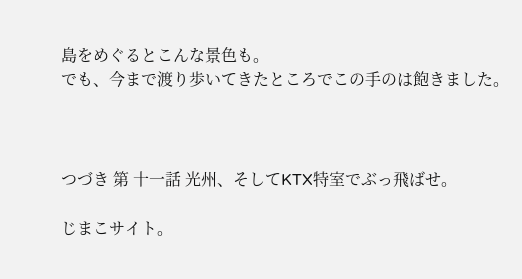島をめぐるとこんな景色も。
でも、今まで渡り歩いてきたところでこの手のは飽きました。



つづき 第 十一話 光州、そしてKTX特室でぶっ飛ばせ。

じまこサイト。